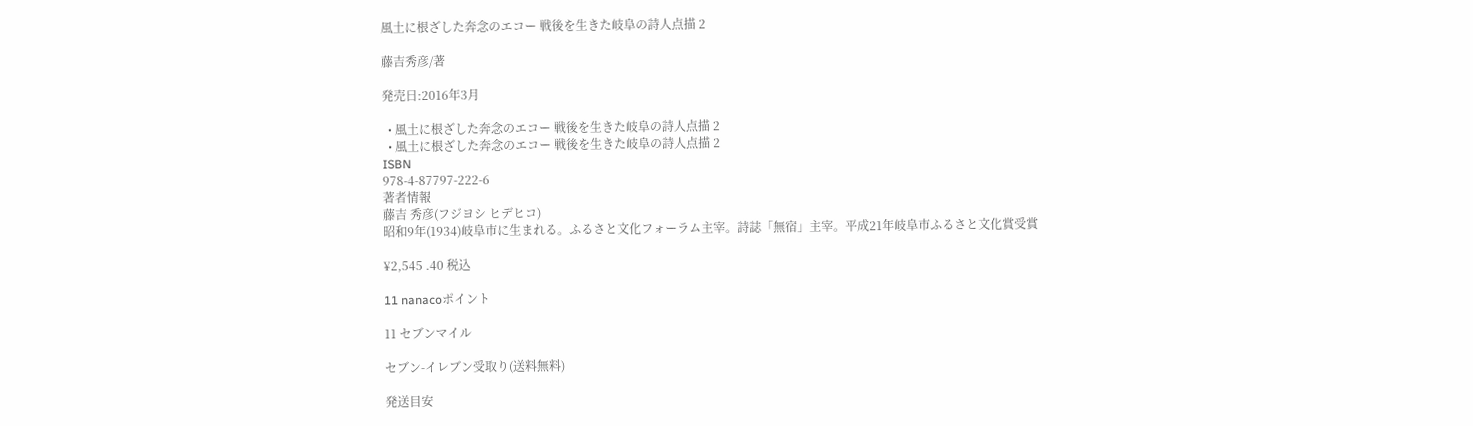風土に根ざした奔念のエコー 戦後を生きた岐阜の詩人点描 2

藤吉秀彦/著

発売日:2016年3月

  • 風土に根ざした奔念のエコー 戦後を生きた岐阜の詩人点描 2
  • 風土に根ざした奔念のエコー 戦後を生きた岐阜の詩人点描 2
ISBN
978-4-87797-222-6
著者情報
藤吉 秀彦(フジヨシ ヒデヒコ)
昭和9年(1934)岐阜市に生まれる。ふるさと文化フォーラム主宰。詩誌「無宿」主宰。平成21年岐阜市ふるさと文化賞受賞

¥2,545 .40 税込

11 nanacoポイント

11 セブンマイル

セブン-イレブン受取り(送料無料)

発送目安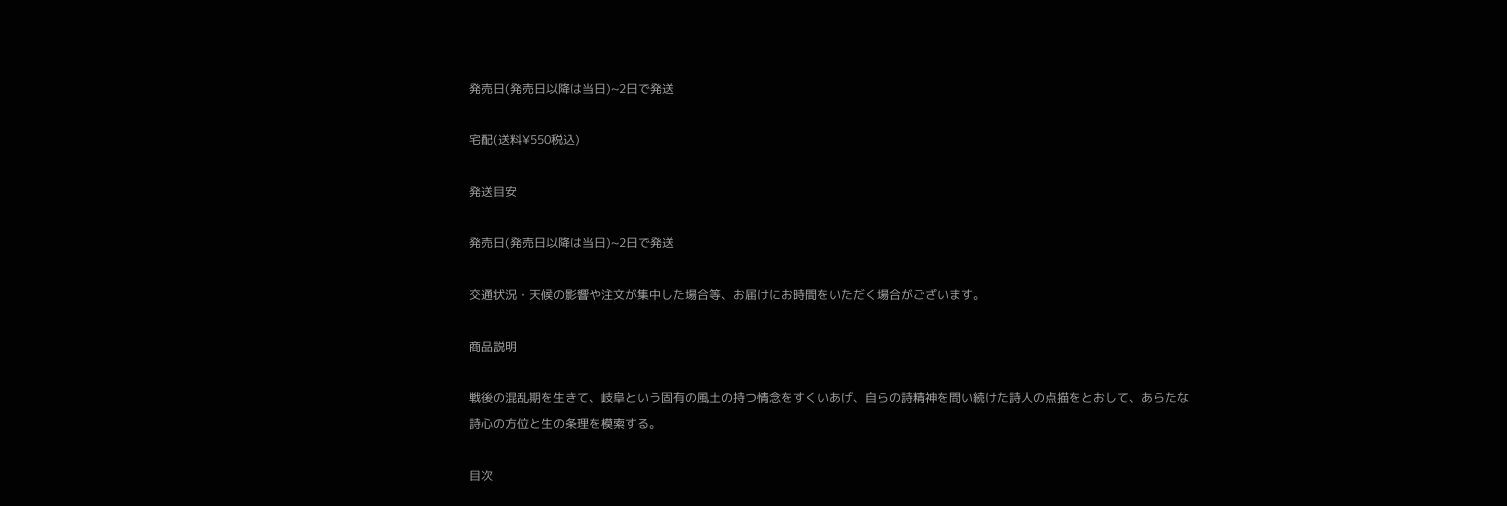発売日(発売日以降は当日)~2日で発送

宅配(送料¥550税込)

発送目安

発売日(発売日以降は当日)~2日で発送

交通状況・天候の影響や注文が集中した場合等、お届けにお時間をいただく場合がございます。

商品説明

戦後の混乱期を生きて、岐阜という固有の風土の持つ情念をすくいあげ、自らの詩精神を問い続けた詩人の点描をとおして、あらたな詩心の方位と生の条理を模索する。

目次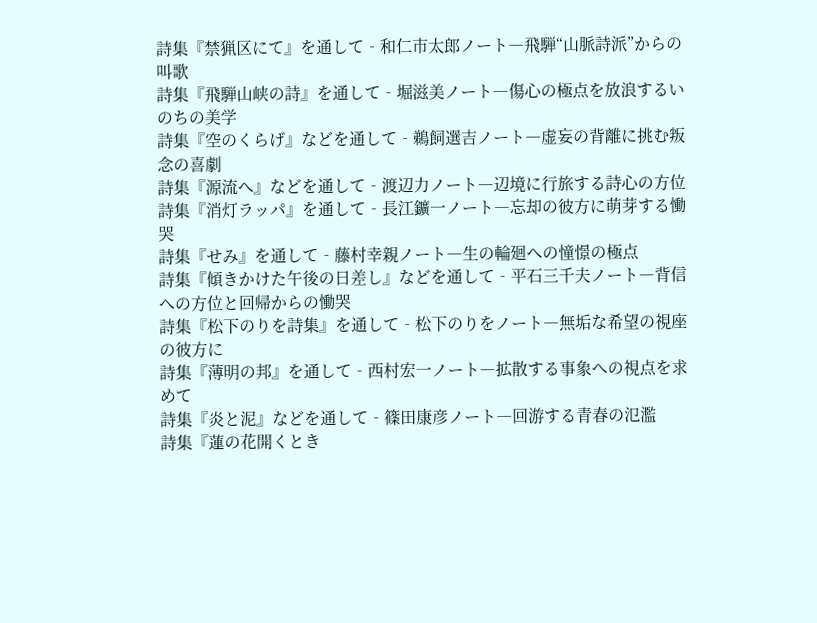詩集『禁猟区にて』を通して‐和仁市太郎ノート―飛騨“山脈詩派”からの叫歌
詩集『飛騨山峡の詩』を通して‐堀滋美ノート―傷心の極点を放浪するいのちの美学
詩集『空のくらげ』などを通して‐鵜飼選吉ノート―虚妄の背離に挑む叛念の喜劇
詩集『源流へ』などを通して‐渡辺力ノート―辺境に行旅する詩心の方位
詩集『消灯ラッパ』を通して‐長江鑛一ノート―忘却の彼方に萌芽する慟哭
詩集『せみ』を通して‐藤村幸親ノート―生の輪廻への憧憬の極点
詩集『傾きかけた午後の日差し』などを通して‐平石三千夫ノート―背信への方位と回帰からの慟哭
詩集『松下のりを詩集』を通して‐松下のりをノート―無垢な希望の視座の彼方に
詩集『薄明の邦』を通して‐西村宏一ノート―拡散する事象への視点を求めて
詩集『炎と泥』などを通して‐篠田康彦ノート―回游する青春の氾濫
詩集『蓮の花開くとき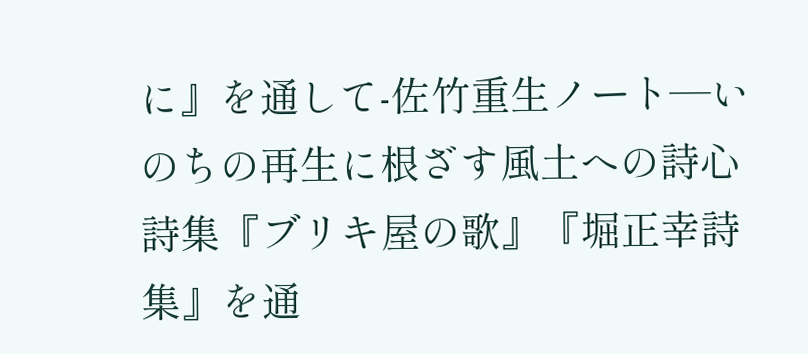に』を通して‐佐竹重生ノート―いのちの再生に根ざす風土への詩心
詩集『ブリキ屋の歌』『堀正幸詩集』を通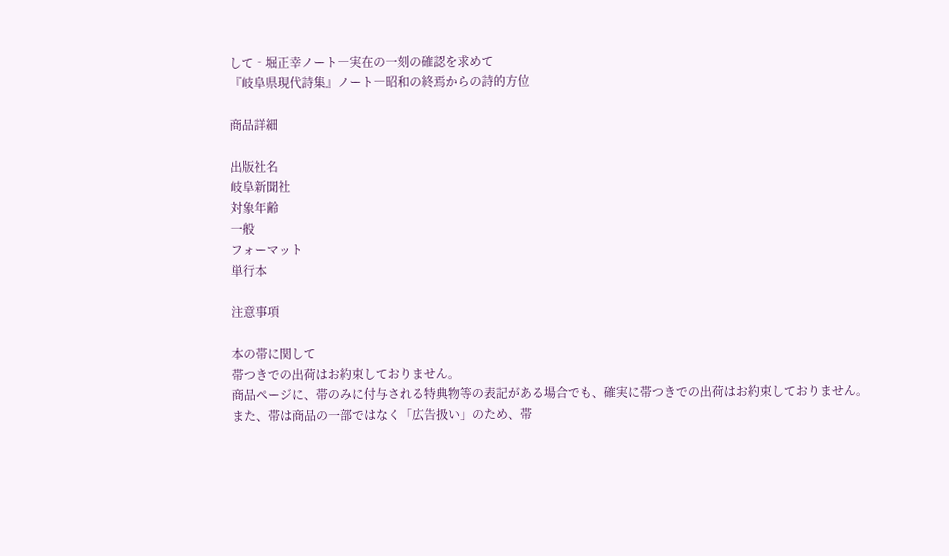して‐堀正幸ノート―実在の一刻の確認を求めて
『岐阜県現代詩集』ノート―昭和の終焉からの詩的方位

商品詳細

出版社名
岐阜新聞社
対象年齢
一般
フォーマット
単行本

注意事項

本の帯に関して
帯つきでの出荷はお約束しておりません。
商品ページに、帯のみに付与される特典物等の表記がある場合でも、確実に帯つきでの出荷はお約束しておりません。
また、帯は商品の一部ではなく「広告扱い」のため、帯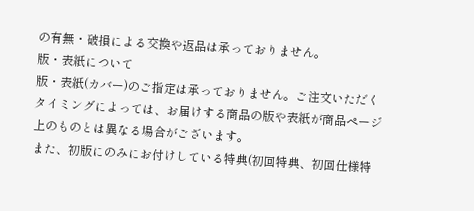の有無・破損による交換や返品は承っておりません。
版・表紙について
版・表紙(カバー)のご指定は承っておりません。ご注文いただくタイミングによっては、お届けする商品の版や表紙が商品ページ上のものとは異なる場合がございます。
また、初版にのみにお付けしている特典(初回特典、初回仕様特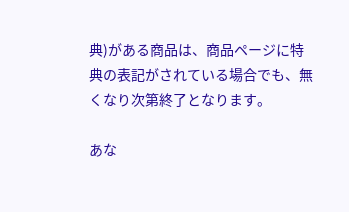典)がある商品は、商品ページに特典の表記がされている場合でも、無くなり次第終了となります。

あな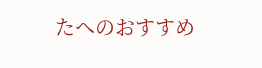たへのおすすめ